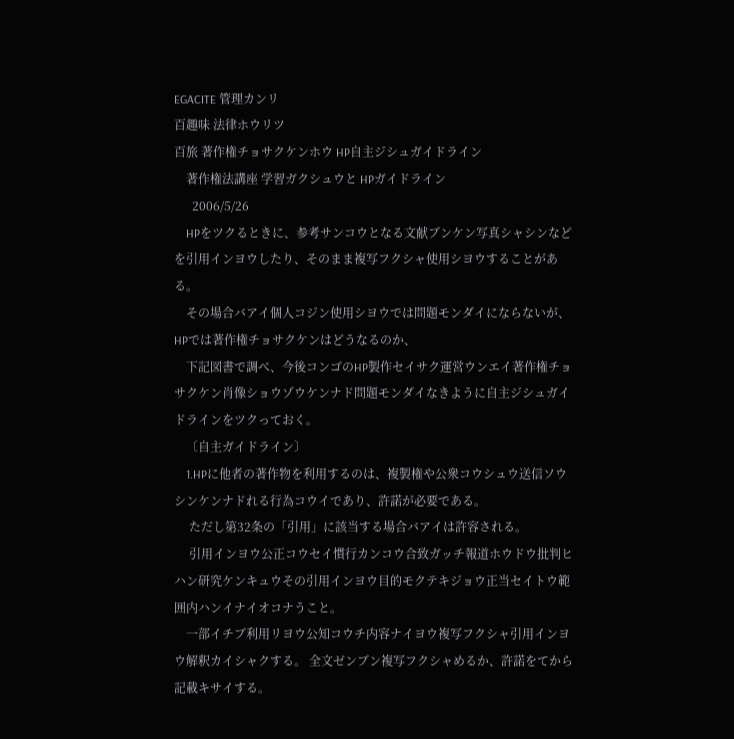EGACITE 管理カンリ
百趣味 法律ホウリツ
百旅 著作権チョサクケンホウ HP自主ジシュガイドライン
    著作権法講座 学習ガクシュウと HPガイドライン
      2006/5/26
    HPをツクるときに、参考サンコウとなる文献ブンケン写真シャシンなどを引用インヨウしたり、そのまま複写フクシャ使用シヨウすることがある。
    その場合バアイ個人コジン使用シヨウでは問題モンダイにならないが、HPでは著作権チョサクケンはどうなるのか、
    下記図書で調べ、今後コンゴのHP製作セイサク運営ウンエイ著作権チョサクケン肖像ショウゾウケンナド問題モンダイなきように自主ジシュガイドラインをツクっておく。
    〔自主ガイドライン〕
    1.HPに他者の著作物を利用するのは、複製権や公衆コウシュウ送信ソウシンケンナドれる行為コウイであり、許諾が必要である。
     ただし第32条の「引用」に該当する場合バアイは許容される。
     引用インヨウ公正コウセイ慣行カンコウ合致ガッチ報道ホウドウ批判ヒハン研究ケンキュウその引用インヨウ目的モクテキジョウ正当セイトウ範囲内ハンイナイオコナうこと。
    一部イチブ利用リヨウ公知コウチ内容ナイヨウ複写フクシャ引用インヨウ解釈カイシャクする。 全文ゼンブン複写フクシャめるか、許諾をてから記載キサイする。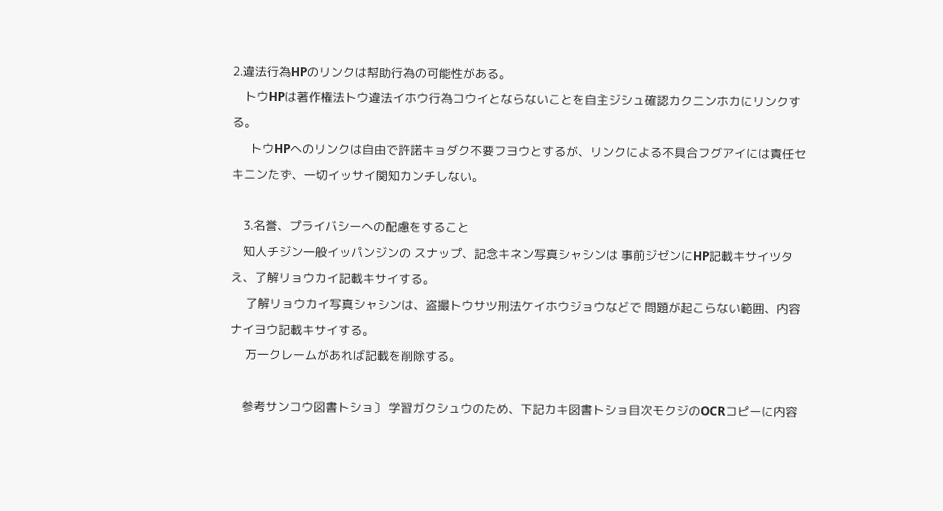2.違法行為HPのリンクは幇助行為の可能性がある。
    トウHPは著作権法トウ違法イホウ行為コウイとならないことを自主ジシュ確認カクニンホカにリンクする。
      トウHPへのリンクは自由で許諾キョダク不要フヨウとするが、リンクによる不具合フグアイには責任セキニンたず、一切イッサイ関知カンチしない。

    3.名誉、プライバシーへの配慮をすること
    知人チジン一般イッパンジンの スナップ、記念キネン写真シャシンは 事前ジゼンにHP記載キサイツタえ、了解リョウカイ記載キサイする。
     了解リョウカイ写真シャシンは、盗撮トウサツ刑法ケイホウジョウなどで 問題が起こらない範囲、内容ナイヨウ記載キサイする。
     万一クレームがあれば記載を削除する。

    参考サンコウ図書トショ〕 学習ガクシュウのため、下記カキ図書トショ目次モクジのOCRコピーに内容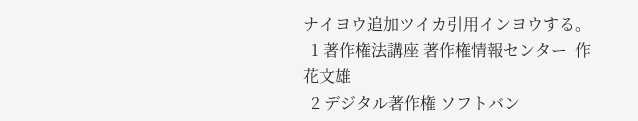ナイヨウ追加ツイカ引用インヨウする。
  1 著作権法講座 著作権情報センター  作花文雄
  2 デジタル著作権 ソフトバン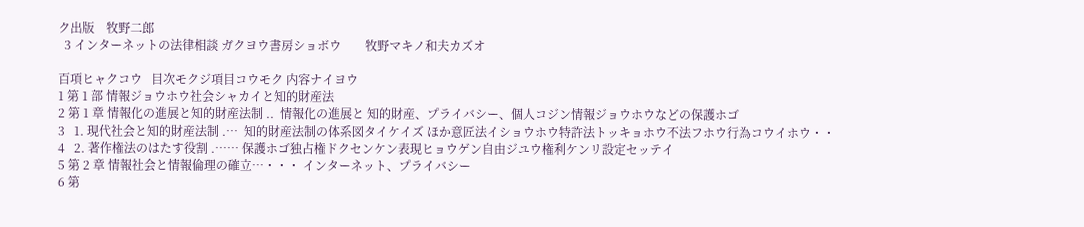ク出版    牧野二郎
  3 インターネットの法律相談 ガクヨウ書房ショボウ        牧野マキノ和夫カズオ

百項ヒャクコウ   目次モクジ項目コウモク 内容ナイヨウ
1 第 1 部 情報ジョウホウ社会シャカイと知的財産法
2 第 1 章 情報化の進展と知的財産法制 ..  情報化の進展と 知的財産、プライバシー、個人コジン情報ジョウホウなどの保護ホゴ
3   1. 現代社会と知的財産法制 .…  知的財産法制の体系図タイケイズ ほか意匠法イショウホウ特許法トッキョホウ不法フホウ行為コウイホウ・・
4   2. 著作権法のはたす役割 .…… 保護ホゴ独占権ドクセンケン表現ヒョウゲン自由ジユウ権利ケンリ設定セッテイ
5 第 2 章 情報社会と情報倫理の確立…・・・ インターネット、プライバシー
6 第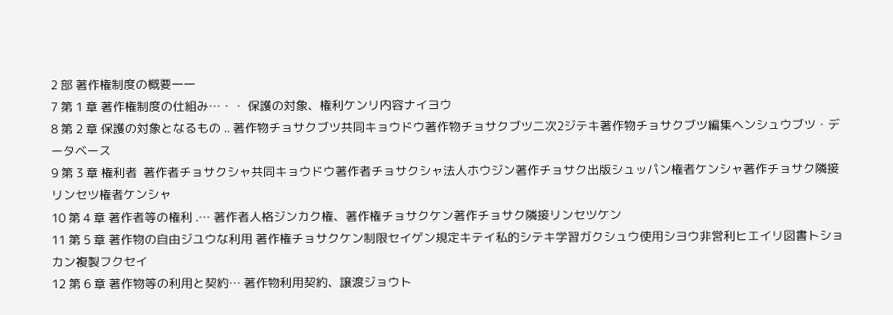2 部 著作権制度の概要一一
7 第 1 章 著作権制度の仕組み…・・ 保護の対象、権利ケンリ内容ナイヨウ
8 第 2 章 保護の対象となるもの .. 著作物チョサクブツ共同キョウドウ著作物チョサクブツ二次2ジテキ著作物チョサクブツ編集ヘンシュウブツ・データベース
9 第 3 章 権利者  著作者チョサクシャ共同キョウドウ著作者チョサクシャ法人ホウジン著作チョサク出版シュッパン権者ケンシャ著作チョサク隣接リンセツ権者ケンシャ
10 第 4 章 著作者等の権利 .… 著作者人格ジンカク権、著作権チョサクケン著作チョサク隣接リンセツケン
11 第 5 章 著作物の自由ジユウな利用 著作権チョサクケン制限セイゲン規定キテイ私的シテキ学習ガクシュウ使用シヨウ非営利ヒエイリ図書トショカン複製フクセイ
12 第 6 章 著作物等の利用と契約… 著作物利用契約、譲渡ジョウト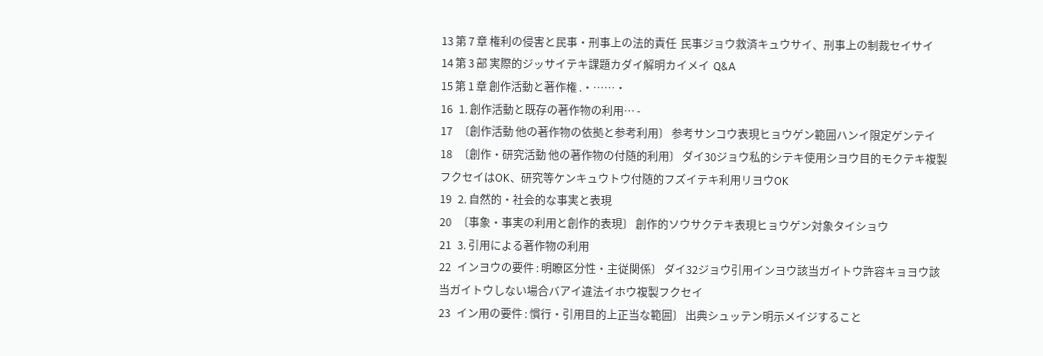13 第 7 章 権利の侵害と民事・刑事上の法的責任  民事ジョウ救済キュウサイ、刑事上の制裁セイサイ
14 第 3 部 実際的ジッサイテキ課題カダイ解明カイメイ  Q&A
15 第 1 章 創作活動と著作権 .・……・
16   1. 創作活動と既存の著作物の利用… -
17   〔創作活動 他の著作物の依拠と参考利用〕 参考サンコウ表現ヒョウゲン範囲ハンイ限定ゲンテイ
18   〔創作・研究活動 他の著作物の付随的利用〕 ダイ30ジョウ私的シテキ使用シヨウ目的モクテキ複製フクセイはOK、研究等ケンキュウトウ付随的フズイテキ利用リヨウOK
19   2. 自然的・社会的な事実と表現
20   〔事象・事実の利用と創作的表現〕 創作的ソウサクテキ表現ヒョウゲン対象タイショウ
21   3. 引用による著作物の利用
22   インヨウの要件 : 明瞭区分性・主従関係〕 ダイ32ジョウ引用インヨウ該当ガイトウ許容キョヨウ該当ガイトウしない場合バアイ違法イホウ複製フクセイ
23   イン用の要件 : 慣行・引用目的上正当な範囲〕 出典シュッテン明示メイジすること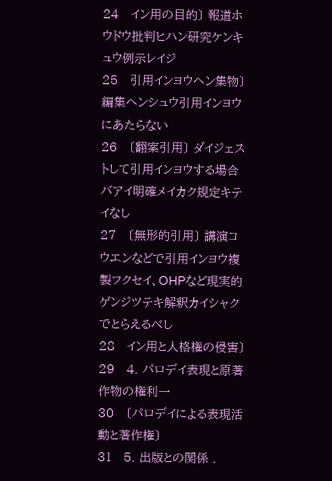24   イン用の目的〕 報道ホウドウ批判ヒハン研究ケンキュウ例示レイジ
25   引用インヨウヘン集物〕 編集ヘンシュウ引用インヨウにあたらない
26   〔翻案引用〕 ダイジェストして引用インヨウする場合バアイ明確メイカク規定キテイなし
27   〔無形的引用〕 講演コウエンなどで引用インヨウ複製フクセイ、OHPなど現実的ゲンジツテキ解釈カイシャクでとらえるべし
28   イン用と人格権の侵害〕
29   4. パロデイ表現と原著作物の権利一
30   〔パロデイによる表現活動と著作権〕
31   5. 出版との関係 .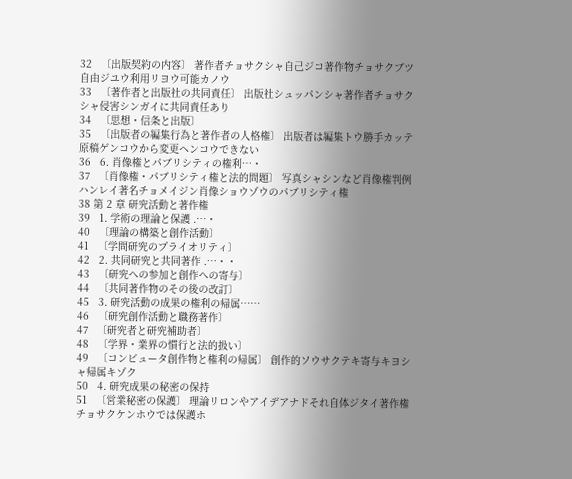32   〔出版契約の内容〕 著作者チョサクシャ自己ジコ著作物チョサクブツ自由ジユウ利用リヨウ可能カノウ
33   〔著作者と出版社の共同責任〕 出版社シュッパンシャ著作者チョサクシャ侵害シンガイに共同責任あり
34   〔思想・信条と出版〕
35   〔出版者の編集行為と著作者の人格権〕 出版者は編集トウ勝手カッテ原稿ゲンコウから変更ヘンコウできない
36   6. 肖像権とパブリシティの権利…・
37   〔肖像権・パブリシティ権と法的問題〕 写真シャシンなど肖像権判例ハンレイ著名チョメイジン肖像ショウゾウのパブリシティ権
38 第 2 章 研究活動と著作権
39   1. 学術の理論と保護 .…・
40   〔理論の構築と創作活動〕
41   〔学問研究のプライオリティ〕
42   2. 共同研究と共同著作 .…・・
43   〔研究への参加と創作への寄与〕
44   〔共同著作物のその後の改訂〕
45   3. 研究活動の成果の権利の帰属……
46   〔研究創作活動と職務著作〕
47   〔研究者と研究補助者〕
48   〔学界・業界の慣行と法的扱い〕
49   〔コンビュータ創作物と権利の帰属〕 創作的ソウサクテキ寄与キヨシャ帰属キゾク
50   4. 研究成果の秘密の保持
51   〔営業秘密の保護〕 理論リロンやアイデアナドそれ自体ジタイ著作権チョサクケンホウでは保護ホ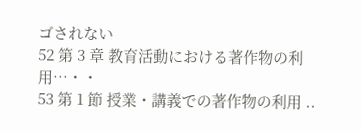ゴされない
52 第 3 章 教育活動における著作物の利用…・・
53 第 1 節 授業・講義での著作物の利用 ..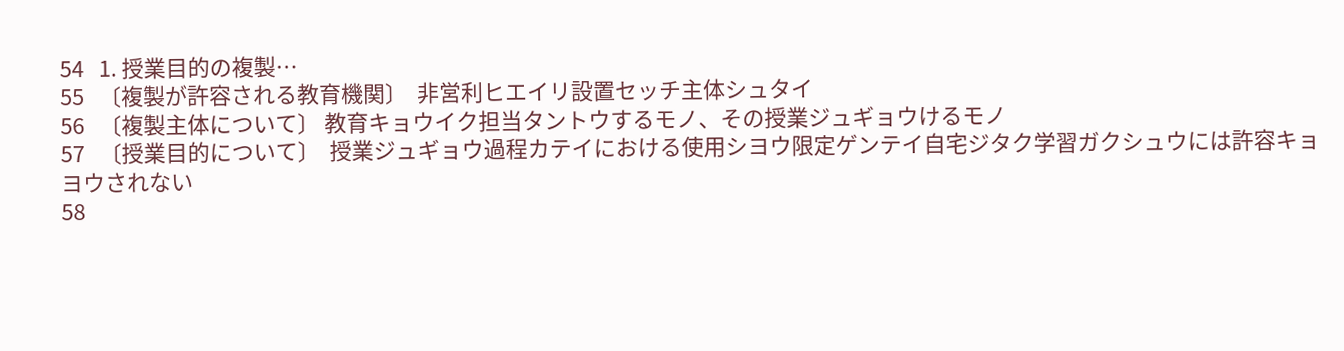54   1. 授業目的の複製…
55   〔複製が許容される教育機関〕  非営利ヒエイリ設置セッチ主体シュタイ
56   〔複製主体について〕 教育キョウイク担当タントウするモノ、その授業ジュギョウけるモノ
57   〔授業目的について〕  授業ジュギョウ過程カテイにおける使用シヨウ限定ゲンテイ自宅ジタク学習ガクシュウには許容キョヨウされない
58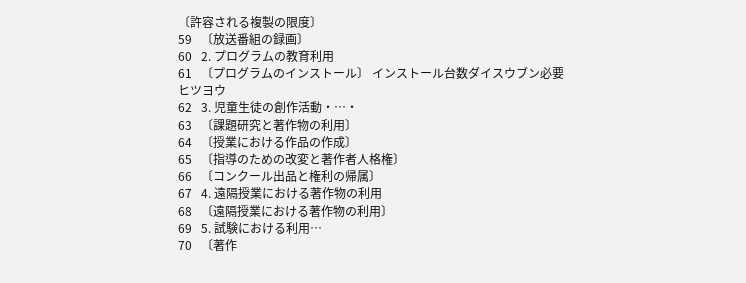〔許容される複製の限度〕
59   〔放送番組の録画〕
60   2. プログラムの教育利用
61   〔プログラムのインストール〕 インストール台数ダイスウブン必要ヒツヨウ
62   3. 児童生徒の創作活動・…・
63   〔課題研究と著作物の利用〕
64   〔授業における作品の作成〕
65   〔指導のための改変と著作者人格権〕
66   〔コンクール出品と権利の帰属〕
67   4. 遠隔授業における著作物の利用
68   〔遠隔授業における著作物の利用〕
69   5. 試験における利用…
70   〔著作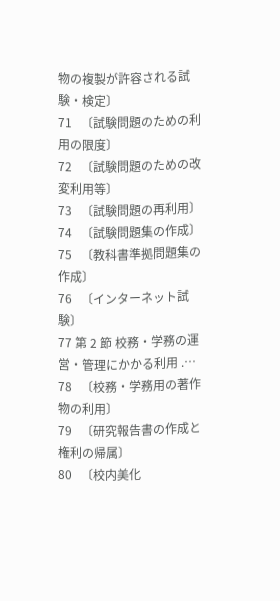物の複製が許容される試験・検定〕
71   〔試験問題のための利用の限度〕
72   〔試験問題のための改変利用等〕
73   〔試験問題の再利用〕
74   〔試験問題集の作成〕
75   〔教科書準拠問題集の作成〕
76   〔インターネット試験〕
77 第 2 節 校務・学務の運営・管理にかかる利用 .…
78   〔校務・学務用の著作物の利用〕
79   〔研究報告書の作成と権利の帰属〕
80   〔校内美化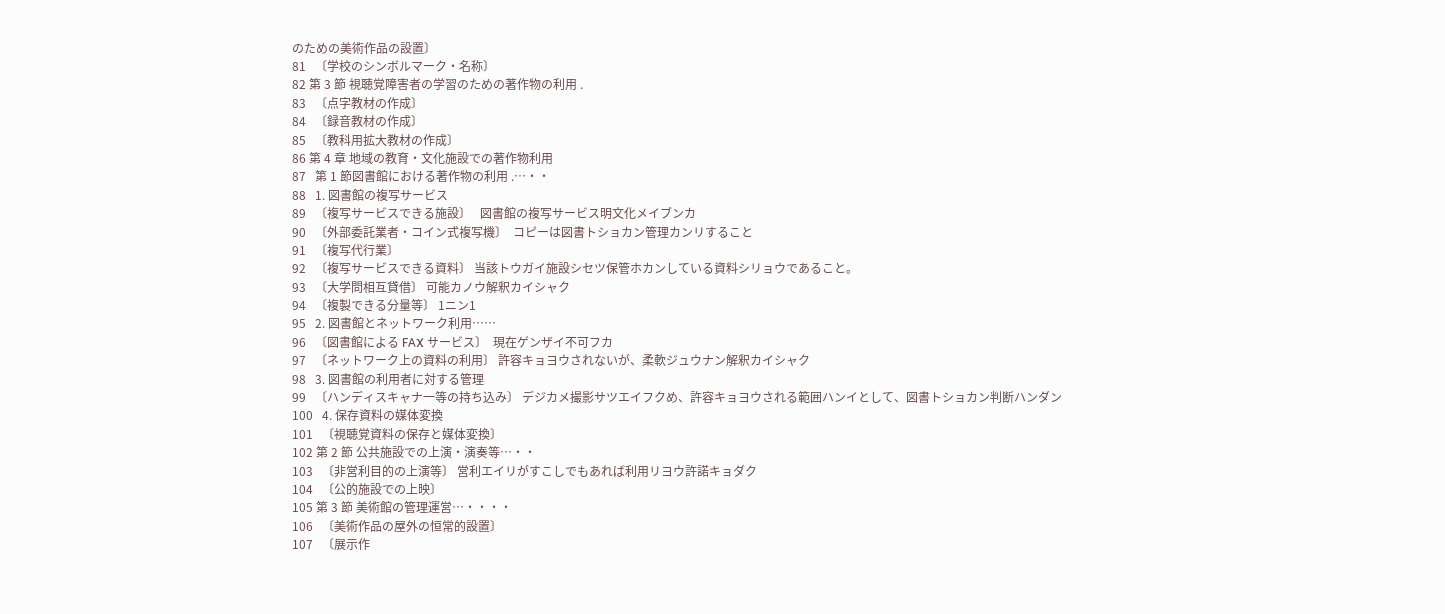のための美術作品の設置〕
81   〔学校のシンボルマーク・名称〕
82 第 3 節 視聴覚障害者の学習のための著作物の利用 .
83   〔点字教材の作成〕
84   〔録音教材の作成〕
85   〔教科用拡大教材の作成〕
86 第 4 章 地域の教育・文化施設での著作物利用
87   第 1 節図書館における著作物の利用 .…・・
88   1. 図書館の複写サービス
89   〔複写サービスできる施設〕   図書館の複写サービス明文化メイブンカ
90   〔外部委託業者・コイン式複写機〕  コピーは図書トショカン管理カンリすること
91   〔複写代行業〕
92   〔複写サービスできる資料〕 当該トウガイ施設シセツ保管ホカンしている資料シリョウであること。
93   〔大学問相互貸借〕 可能カノウ解釈カイシャク
94   〔複製できる分量等〕 1ニン1
95   2. 図書館とネットワーク利用……
96   〔図書館による FAX サービス〕  現在ゲンザイ不可フカ
97   〔ネットワーク上の資料の利用〕 許容キョヨウされないが、柔軟ジュウナン解釈カイシャク
98   3. 図書館の利用者に対する管理
99   〔ハンディスキャナ一等の持ち込み〕 デジカメ撮影サツエイフクめ、許容キョヨウされる範囲ハンイとして、図書トショカン判断ハンダン
100   4. 保存資料の媒体変換
101   〔視聴覚資料の保存と媒体変換〕
102 第 2 節 公共施設での上演・演奏等…・・
103   〔非営利目的の上演等〕 営利エイリがすこしでもあれば利用リヨウ許諾キョダク
104   〔公的施設での上映〕
105 第 3 節 美術館の管理運営…・・・・
106   〔美術作品の屋外の恒常的設置〕
107   〔展示作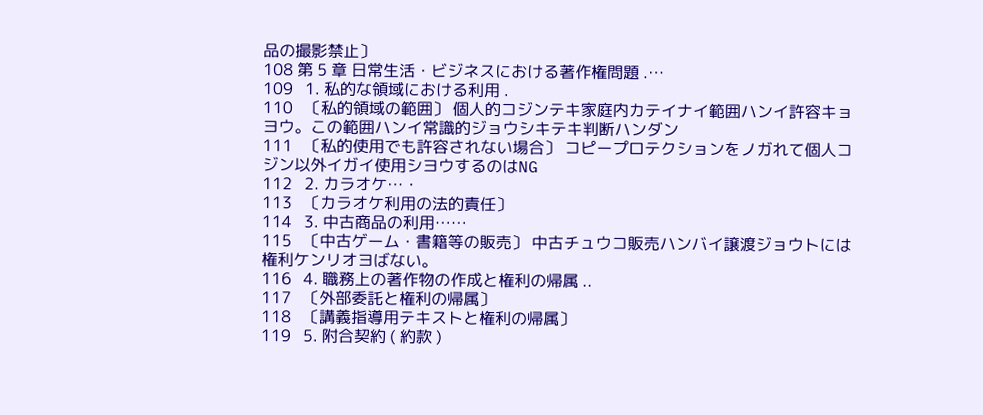品の撮影禁止〕
108 第 5 章 日常生活・ビジネスにおける著作権問題 .…
109   1. 私的な領域における利用 .
110   〔私的領域の範囲〕 個人的コジンテキ家庭内カテイナイ範囲ハンイ許容キョヨウ。この範囲ハンイ常識的ジョウシキテキ判断ハンダン
111   〔私的使用でも許容されない場合〕 コピープロテクションをノガれて個人コジン以外イガイ使用シヨウするのはNG
112   2. カラオケ…・
113   〔カラオケ利用の法的責任〕
114   3. 中古商品の利用……
115   〔中古ゲーム・書籍等の販売〕 中古チュウコ販売ハンバイ譲渡ジョウトには権利ケンリオヨばない。
116   4. 職務上の著作物の作成と権利の帰属 ..
117   〔外部委託と権利の帰属〕
118   〔講義指導用テキストと権利の帰属〕
119   5. 附合契約 ( 約款 )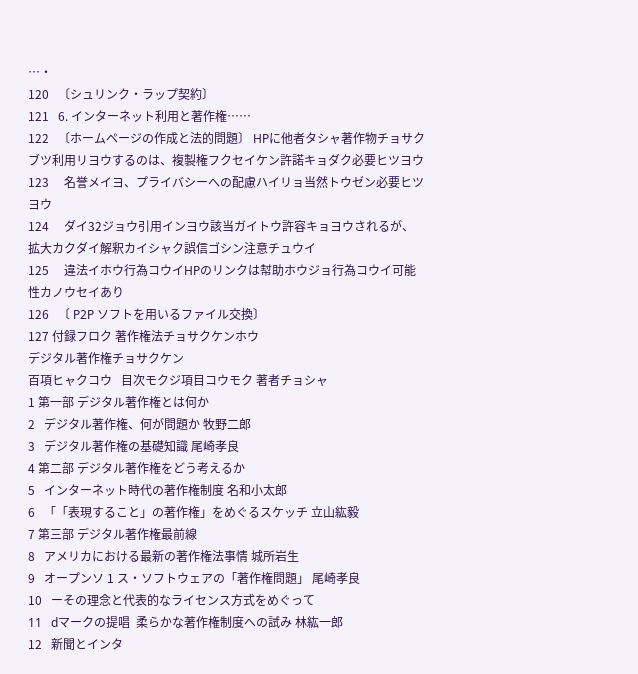…・
120   〔シュリンク・ラップ契約〕
121   6. インターネット利用と著作権……
122   〔ホームページの作成と法的問題〕 HPに他者タシャ著作物チョサクブツ利用リヨウするのは、複製権フクセイケン許諾キョダク必要ヒツヨウ
123     名誉メイヨ、プライバシーへの配慮ハイリョ当然トウゼン必要ヒツヨウ
124     ダイ32ジョウ引用インヨウ該当ガイトウ許容キョヨウされるが、拡大カクダイ解釈カイシャク誤信ゴシン注意チュウイ
125     違法イホウ行為コウイHPのリンクは幇助ホウジョ行為コウイ可能性カノウセイあり
126   〔 P2P ソフトを用いるファイル交換〕
127 付録フロク 著作権法チョサクケンホウ
デジタル著作権チョサクケン
百項ヒャクコウ   目次モクジ項目コウモク 著者チョシャ
1 第一部 デジタル著作権とは何か
2   デジタル著作権、何が問題か 牧野二郎
3   デジタル著作権の基礎知識 尾崎孝良
4 第二部 デジタル著作権をどう考えるか
5   インターネット時代の著作権制度 名和小太郎
6   「「表現すること」の著作権」をめぐるスケッチ 立山紘毅
7 第三部 デジタル著作権最前線
8   アメリカにおける最新の著作権法事情 城所岩生
9   オープンソ 1 ス・ソフトウェアの「著作権問題」 尾崎孝良
10   ーその理念と代表的なライセンス方式をめぐって
11   dマークの提唱  柔らかな著作権制度への試み 林紘一郎
12   新聞とインタ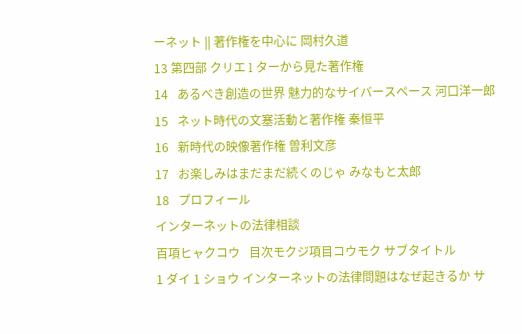ーネット || 著作権を中心に 岡村久道
13 第四部 クリエ l ターから見た著作権
14   あるべき創造の世界 魅力的なサイバースペース 河口洋一郎
15   ネット時代の文塞活動と著作権 秦恒平
16   新時代の映像著作権 曽利文彦
17   お楽しみはまだまだ続くのじゃ みなもと太郎
18   プロフィール
インターネットの法律相談
百項ヒャクコウ   目次モクジ項目コウモク サブタイトル
1 ダイ 1 ショウ インターネットの法律問題はなぜ起きるか サ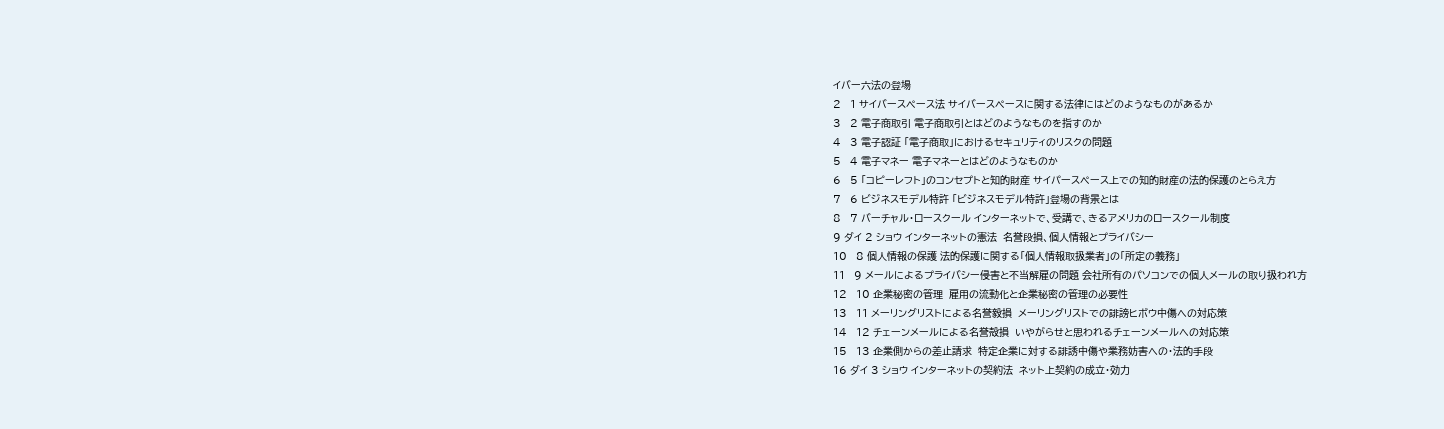イバー六法の登場
2   1 サイバースペース法 サイバースペースに関する法律にはどのようなものがあるか
3   2 電子商取引 電子商取引とはどのようなものを指すのか
4   3 電子認証 「電子商取」におけるセキュリティのリスクの問題
5   4 電子マネー 電子マネーとはどのようなものか
6   5 「コピーレフト」のコンセプトと知的財産 サイパースペース上での知的財産の法的保護のとらえ方
7   6 ビジネスモデル特許 「ビジネスモデル特許」登場の背景とは
8   7 バーチャル・ロースクール インターネットで、受講で、きるアメリカのロースクール制度
9 ダイ 2 ショウ インターネットの憲法  名誉段損、個人情報とプライバシー
10   8 個人情報の保護 法的保護に関する「個人情報取扱業者」の「所定の義務」
11   9 メールによるプライバシー侵害と不当解雇の問題 会社所有のパソコンでの個人メールの取り扱われ方
12   10 企業秘密の管理  雇用の流動化と企業秘密の管理の必要性
13   11 メーリングリストによる名誉毅損  メーリングリストでの誹謗ヒボウ中傷への対応策
14   12 チェーンメールによる名誉殻損  いやがらせと思われるチェーンメールへの対応策
15   13 企業側からの差止請求  特定企業に対する誹誘中傷や業務妨害への・法的手段
16 ダイ 3 ショウ インターネットの契約法  ネット上契約の成立・効力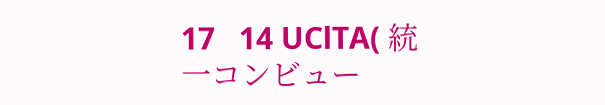17   14 UClTA( 統一コンビュー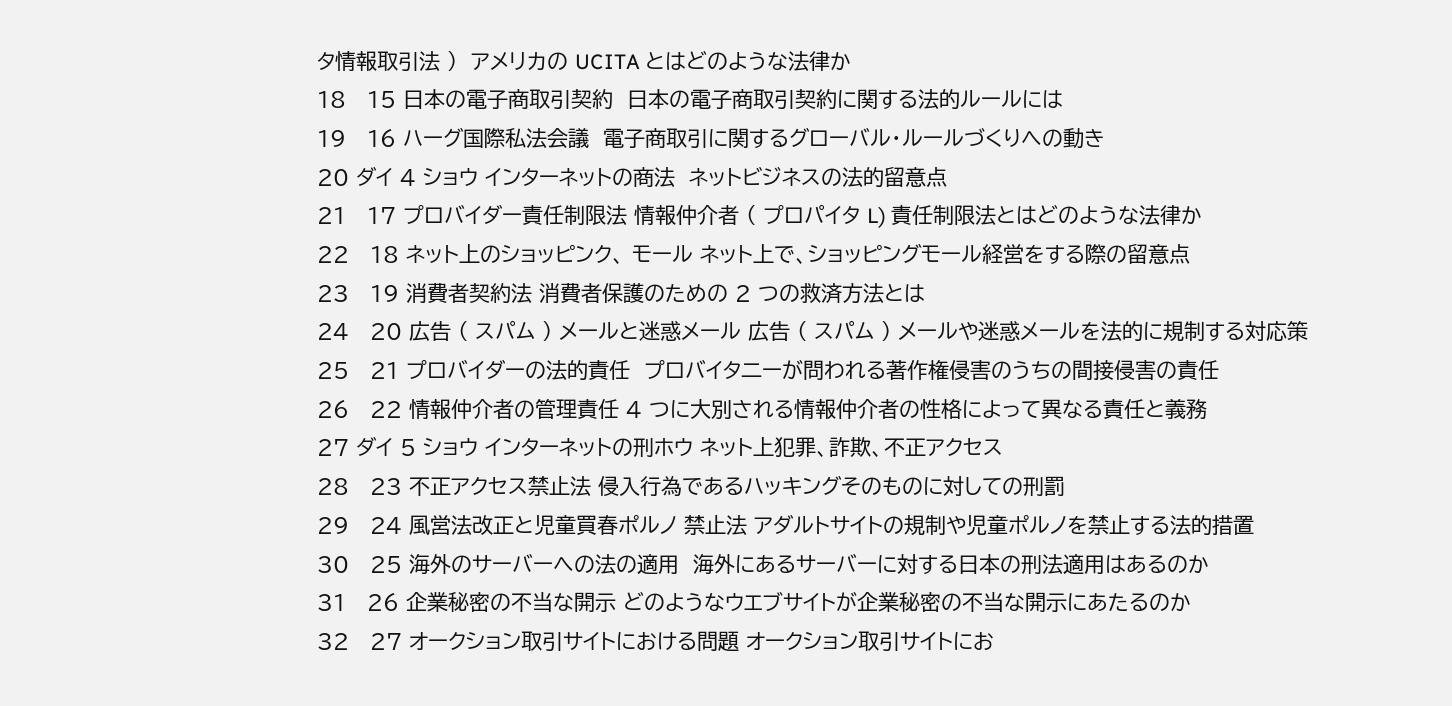タ情報取引法 )  アメリカの UCITA とはどのような法律か
18   15 日本の電子商取引契約  日本の電子商取引契約に関する法的ルールには
19   16 ハーグ国際私法会議  電子商取引に関するグローバル・ルールづくりへの動き
20 ダイ 4 ショウ インターネットの商法  ネットビジネスの法的留意点
21   17 プロバイダー責任制限法 情報仲介者 ( プロパイタ L) 責任制限法とはどのような法律か
22   18 ネット上のショッピンク、 モール ネット上で、ショッピングモール経営をする際の留意点
23   19 消費者契約法 消費者保護のための 2 つの救済方法とは
24   20 広告 ( スパム ) メールと迷惑メール 広告 ( スパム ) メールや迷惑メールを法的に規制する対応策
25   21 プロバイダーの法的責任  プロバイタ二ーが問われる著作権侵害のうちの間接侵害の責任
26   22 情報仲介者の管理責任 4 つに大別される情報仲介者の性格によって異なる責任と義務
27 ダイ 5 ショウ インターネットの刑ホウ ネット上犯罪、詐欺、不正アクセス
28   23 不正アクセス禁止法 侵入行為であるハッキングそのものに対しての刑罰
29   24 風営法改正と児童買春ポルノ 禁止法 アダルトサイトの規制や児童ポルノを禁止する法的措置
30   25 海外のサーバーへの法の適用  海外にあるサーバーに対する日本の刑法適用はあるのか
31   26 企業秘密の不当な開示 どのようなウエブサイトが企業秘密の不当な開示にあたるのか
32   27 オークション取引サイトにおける問題 オークション取引サイトにお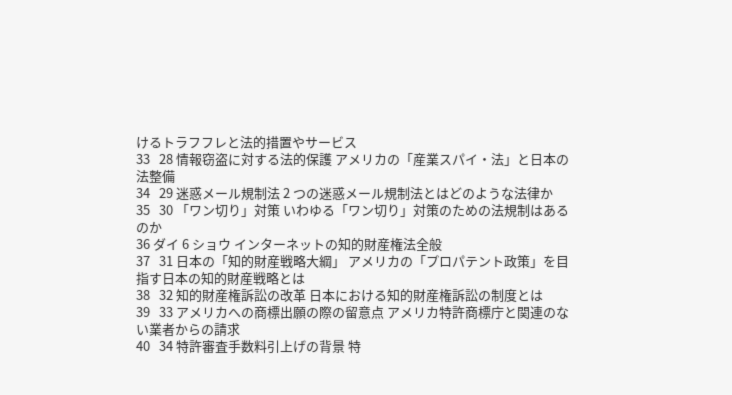けるトラフフレと法的措置やサービス
33   28 情報窃盗に対する法的保護 アメリカの「産業スパイ・法」と日本の法整備
34   29 迷惑メール規制法 2 つの迷惑メール規制法とはどのような法律か
35   30 「ワン切り」対策 いわゆる「ワン切り」対策のための法規制はあるのか
36 ダイ 6 ショウ インターネットの知的財産権法全般
37   31 日本の「知的財産戦略大綱」 アメリカの「プロパテント政策」を目指す日本の知的財産戦略とは
38   32 知的財産権訴訟の改革 日本における知的財産権訴訟の制度とは
39   33 アメリカへの商標出願の際の留意点 アメリカ特許商標庁と関連のない業者からの請求
40   34 特許審査手数料引上げの背景 特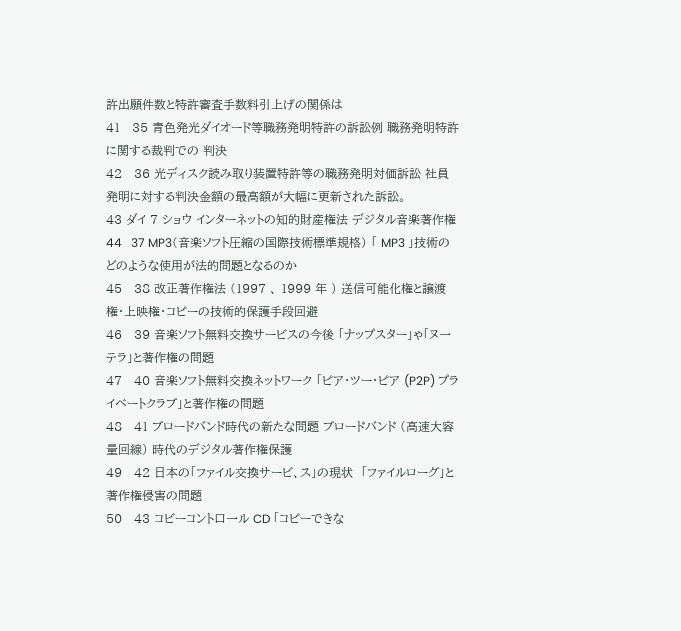許出願件数と特許審査手数料引上げの関係は
41   35 青色発光ダイオード等職務発明特許の訴訟例 職務発明特許に関する裁判での 判決
42   36 光ディスク読み取り装置特許等の職務発明対価訴訟 社員発明に対する判決金額の最高額が大幅に更新された訴訟。
43 ダイ 7 ショウ インターネットの知的財産権法 デジタル音楽著作権
44   37 MP3(音楽ソフト圧縮の国際技術標準規格) 「 MP3 」技術のどのような使用が法的問題となるのか
45   38 改正著作権法 (1997 、 1999 年 ) 送信可能化権と譲渡権・上映権・コピーの技術的保護手段回避
46   39 音楽ソフト無料交換サービスの今後 「ナップスター」ゃ「ヌ一テラ」と著作権の問題
47   40 音楽ソフト無料交換ネットワーク 「ピア・ツー・ピア (P2P) プライベートクラブ」と著作権の問題
48   41 ブロードバンド時代の新たな問題 ブロードバンド (高速大容量回線) 時代のデジタル著作権保護
49   42 日本の「ファイル交換サービ、ス」の現状  「ファイルローグ」と著作権侵害の問題
50   43 コビーコント口一ル CD 「コピーできな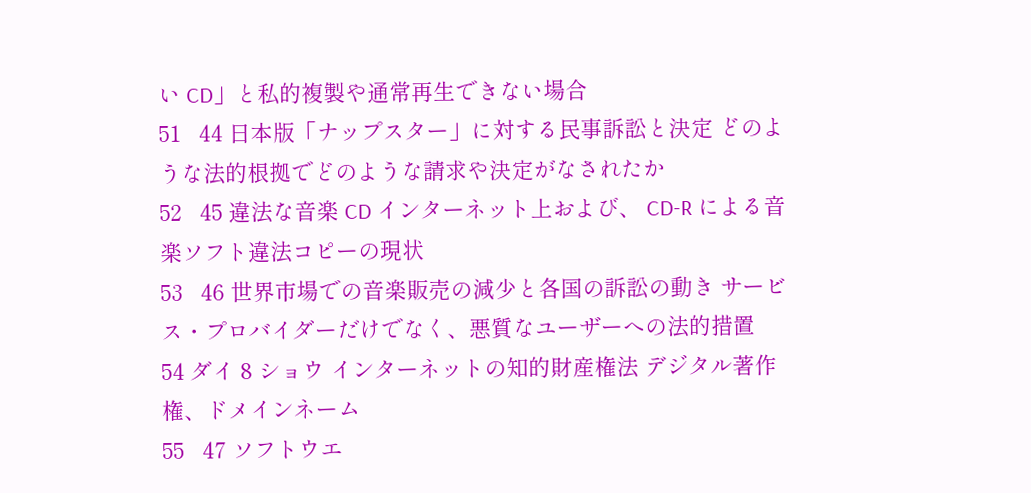い CD」と私的複製や通常再生できない場合
51   44 日本版「ナップスター」に対する民事訴訟と決定 どのような法的根拠でどのような請求や決定がなされたか
52   45 違法な音楽 CD インターネット上および、 CD-R による音楽ソフト違法コピーの現状
53   46 世界市場での音楽販売の減少と各国の訴訟の動き サービス・プロバイダーだけでなく、悪質なユーザーへの法的措置
54 ダイ 8 ショウ インターネットの知的財産権法 デジタル著作権、ドメインネーム
55   47 ソフトウエ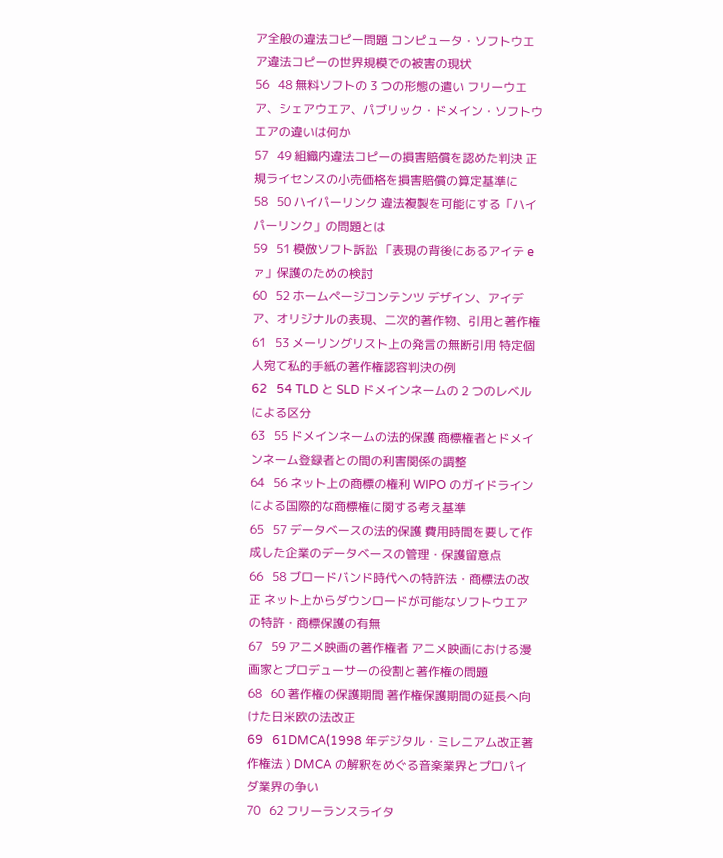ア全般の違法コピー問題 コンピュータ・ソフトウエア違法コピーの世界規模での被害の現状
56   48 無料ソフトの 3 つの形態の遣い フリーウエア、シェアウエア、パブリック・ドメイン・ソフトウエアの違いは何か
57   49 組織内違法コピーの損害賠償を認めた判決 正規ライセンスの小売価格を損害賠償の算定基準に
58   50 ハイパーリンク 違法複製を可能にする「ハイパーリンク」の問題とは
59   51 模倣ソフト訴訟 「表現の背後にあるアイテ e ァ」保護のための検討
60   52 ホームページコンテンツ デザイン、アイデア、オリジナルの表現、二次的著作物、引用と著作権
61   53 メーリングリスト上の発言の無断引用 特定個人宛て私的手紙の著作権認容判決の例
62   54 TLD と SLD ドメインネームの 2 つのレベルによる区分
63   55 ドメインネームの法的保護 商標権者とドメインネーム登録者との間の利害関係の調整
64   56 ネット上の商標の権利 WIPO のガイドラインによる国際的な商標権に関する考え基準
65   57 データベースの法的保護 費用時間を要して作成した企業のデータベースの管理・保護留意点
66   58 ブロードバンド時代ヘの特許法・商標法の改正 ネット上からダウンロードが可能なソフトウエアの特許・商標保護の有無
67   59 アニメ映画の著作権者 アニメ映画における漫画家とプロデューサーの役割と著作権の問題
68   60 著作権の保護期間 著作権保護期間の延長へ向けた日米欧の法改正
69   61DMCA(1998 年デジタル・ミレニアム改正著作権法 ) DMCA の解釈をめぐる音楽業界とプロパイダ業界の争い
70   62 フリーランスライタ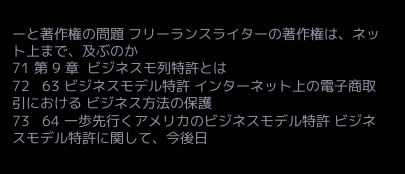ーと著作権の問題 フリーランスライターの著作権は、ネット上まで、及ぶのか
71 第 9 章  ビジネスモ列特許とは
72   63 ビジネスモデル特許 インターネット上の電子商取引における ビジネス方法の保護
73   64 一歩先行くアメリカのビジネスモデル特許 ビジネスモデル特許に関して、今後日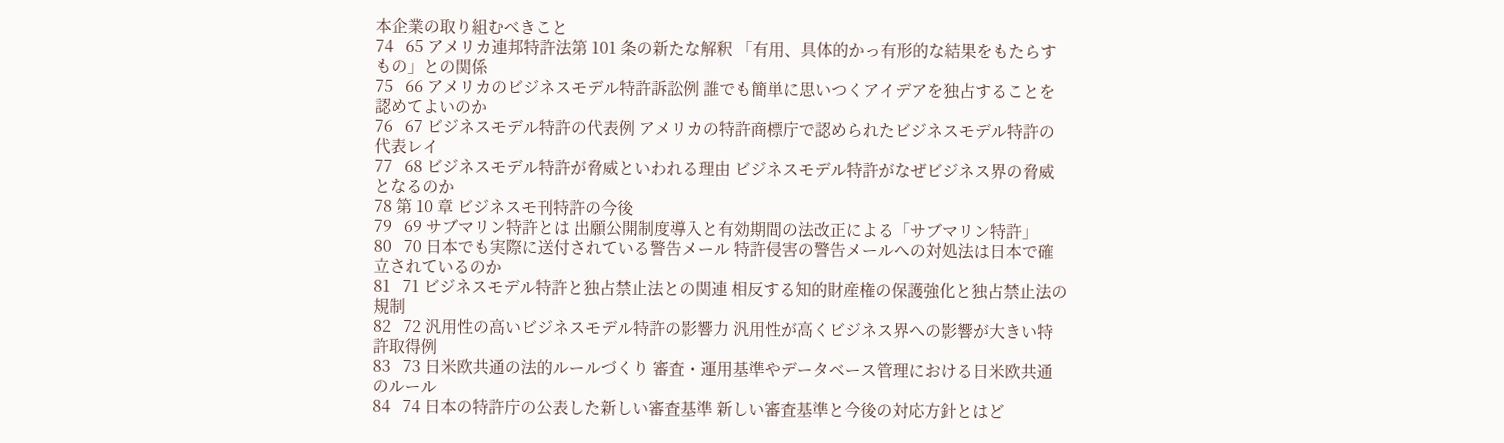本企業の取り組むべきこと
74   65 アメリカ連邦特許法第 101 条の新たな解釈 「有用、具体的かっ有形的な結果をもたらすもの」との関係
75   66 アメリカのビジネスモデル特許訴訟例 誰でも簡単に思いつくアイデアを独占することを認めてよいのか
76   67 ビジネスモデル特許の代表例 アメリカの特許商標庁で認められたビジネスモデル特許の代表レイ
77   68 ビジネスモデル特許が脅威といわれる理由 ビジネスモデル特許がなぜビジネス界の脅威となるのか
78 第 10 章 ビジネスモ刊特許の今後
79   69 サブマリン特許とは 出願公開制度導入と有効期間の法改正による「サブマリン特許」
80   70 日本でも実際に送付されている警告メール 特許侵害の警告メールへの対処法は日本で確立されているのか
81   71 ビジネスモデル特許と独占禁止法との関連 相反する知的財産権の保護強化と独占禁止法の規制
82   72 汎用性の高いビジネスモデル特許の影響力 汎用性が高くビジネス界への影響が大きい特許取得例
83   73 日米欧共通の法的ルールづくり 審査・運用基準やデータベース管理における日米欧共通のルール
84   74 日本の特許庁の公表した新しい審査基準 新しい審査基準と今後の対応方針とはど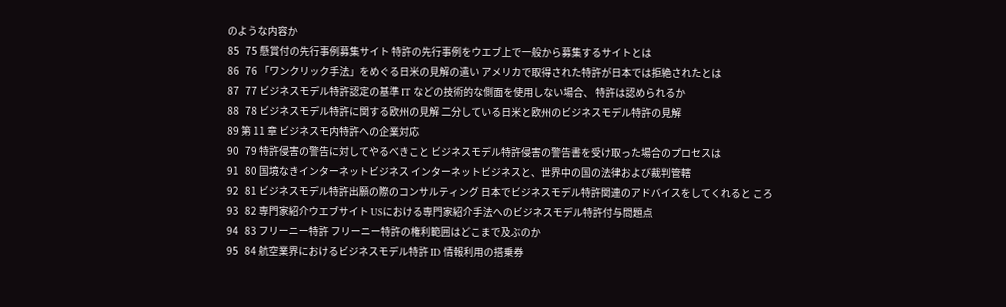のような内容か
85   75 懸賞付の先行事例募集サイト 特許の先行事例をウエブ上で一般から募集するサイトとは
86   76 「ワンクリック手法」をめぐる日米の見解の遣い アメリカで取得された特許が日本では拒絶されたとは
87   77 ビジネスモデル特許認定の基準 IT などの技術的な側面を使用しない場合、 特許は認められるか
88   78 ビジネスモデル特許に関する欧州の見解 二分している日米と欧州のビジネスモデル特許の見解
89 第 11 章 ビジネスモ内特許への企業対応
90   79 特許侵害の警告に対してやるべきこと ビジネスモデル特許侵害の警告書を受け取った場合のプロセスは
91   80 国境なきインターネットビジネス インターネットビジネスと、世界中の国の法律および裁判管轄
92   81 ビジネスモデル特許出願の際のコンサルティング 日本でビジネスモデル特許関連のアドバイスをしてくれると ころ
93   82 専門家紹介ウエブサイト USにおける専門家紹介手法へのビジネスモデル特許付与問題点
94   83 フリーニー特許 フリーニー特許の権利範囲はどこまで及ぶのか
95   84 航空業界におけるビジネスモデル特許 ID 情報利用の搭乗券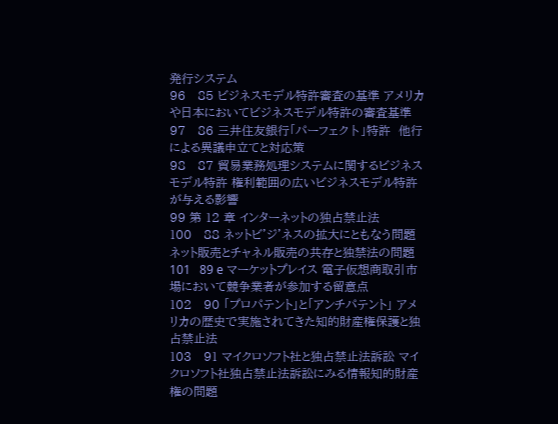発行システム
96   85 ビジネスモデル特許審査の基準 アメリカや日本においてビジネスモデル特許の審査基準
97   86 三井住友銀行「パーフェク卜」特許  他行による異議申立てと対応策
98   87 貿易業務処理システムに関するビジネスモデル特許 権利範囲の広いビジネスモデル特許が与える影響
99 第 12 章 インターネットの独占禁止法
100   88 ネットビ'ジ'ネスの拡大にともなう問題 ネット販売とチャネル販売の共存と独禁法の問題
101   89 e マーケットプレイス 電子仮想商取引市場において競争業者が参加する留意点
102   90 「プロパテント」と「アンチパテント」 アメリカの歴史で実施されてきた知的財産権保護と独占禁止法
103   91 マイクロソフト社と独占禁止法訴訟 マイクロソフト社独占禁止法訴訟にみる情報知的財産権の問題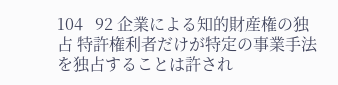104   92 企業による知的財産権の独占 特許権利者だけが特定の事業手法を独占することは許され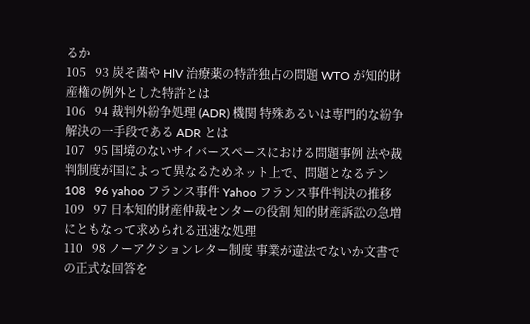るか
105   93 炭そ菌や HlV 治療薬の特許独占の問題 WTO が知的財産権の例外とした特許とは
106   94 裁判外紛争処理 (ADR) 機関 特殊あるいは専門的な紛争解決の一手段である ADR とは
107   95 国境のないサイバースペースにおける問題事例 法や裁判制度が国によって異なるためネット上で、問題となるテン
108   96 yahoo フランス事件 Yahoo フランス事件判決の推移
109   97 日本知的財産仲裁センターの役割 知的財産訴訟の急増にともなって求められる迅速な処理
110   98 ノーアクションレター制度 事業が違法でないか文書での正式な回答を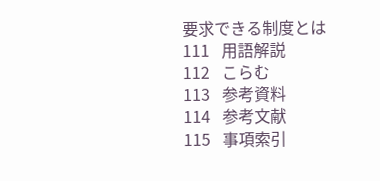要求できる制度とは
111   用語解説
112   こらむ
113   参考資料
114   参考文献
115   事項索引